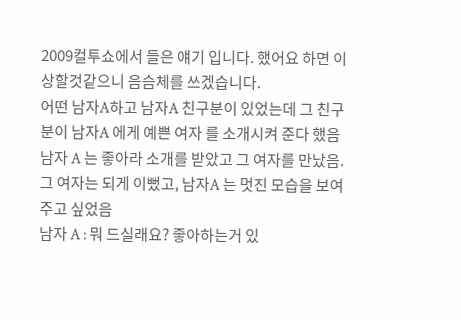2009컬투쇼에서 들은 얘기 입니다. 했어요 하면 이상할것같으니 음슴체를 쓰겠습니다.
어떤 남자A하고 남자A 친구분이 있었는데 그 친구분이 남자A 에게 예쁜 여자 를 소개시켜 준다 했음
남자 A 는 좋아라 소개를 받았고 그 여자를 만났음.
그 여자는 되게 이뻤고, 남자A 는 멋진 모습을 보여주고 싶었음
남자 A : 뭐 드실래요? 좋아하는거 있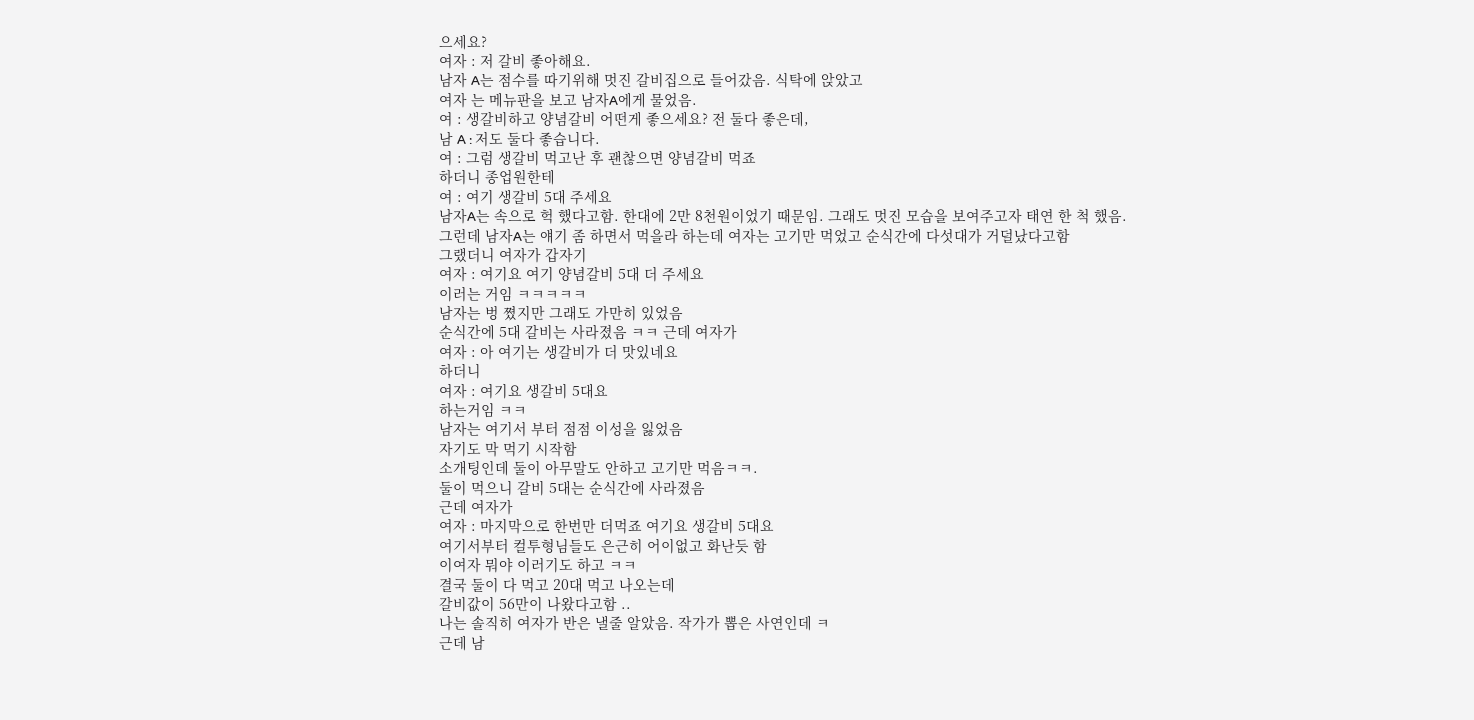으세요?
여자 : 저 갈비 좋아해요.
남자 A는 점수를 따기위해 멋진 갈비집으로 들어갔음. 식탁에 앉았고
여자 는 메뉴판을 보고 남자A에게 물었음.
여 : 생갈비하고 양념갈비 어떤게 좋으세요? 전 둘다 좋은데,
남 A : 저도 둘다 좋습니다.
여 : 그럼 생갈비 먹고난 후 괜찮으면 양념갈비 먹죠
하더니 종업원한테
여 : 여기 생갈비 5대 주세요
남자A는 속으로 헉 했다고함. 한대에 2만 8천원이었기 때문임. 그래도 멋진 모습을 보여주고자 태연 한 척 했음.
그런데 남자A는 얘기 좀 하면서 먹을라 하는데 여자는 고기만 먹었고 순식간에 다섯대가 거덜났다고함
그랬더니 여자가 갑자기
여자 : 여기요 여기 양념갈비 5대 더 주세요
이러는 거임 ㅋㅋㅋㅋㅋ
남자는 벙 쪘지만 그래도 가만히 있었음
순식간에 5대 갈비는 사라졌음 ㅋㅋ 근데 여자가
여자 : 아 여기는 생갈비가 더 맛있네요
하더니
여자 : 여기요 생갈비 5대요
하는거임 ㅋㅋ
남자는 여기서 부터 점점 이성을 잃었음
자기도 막 먹기 시작함
소개팅인데 둘이 아무말도 안하고 고기만 먹음ㅋㅋ.
둘이 먹으니 갈비 5대는 순식간에 사라졌음
근데 여자가
여자 : 마지막으로 한번만 더먹죠 여기요 생갈비 5대요
여기서부터 컬투형님들도 은근히 어이없고 화난듯 함
이여자 뭐야 이러기도 하고 ㅋㅋ
결국 둘이 다 먹고 20대 먹고 나오는데
갈비값이 56만이 나왔다고함 ..
나는 솔직히 여자가 반은 낼줄 알았음. 작가가 뽑은 사연인데 ㅋ
근데 남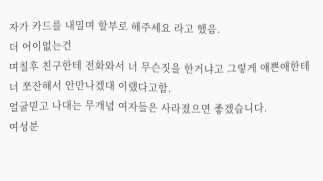자가 카드를 내밀며 할부로 해주세요 라고 했음.
더 어이없는건
며칠후 친구한테 전화와서 너 무슨짓을 한거냐고 그렇게 얘쁜애한테
너 쪼잔해서 안만나겠대 이랬다고함.
얼굴믿고 나대는 무개념 여자들은 사라졌으면 좋겠습니다.
여성분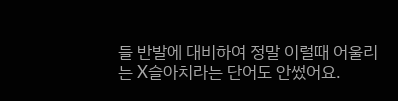들 반발에 대비하여 정말 이럴때 어울리는 X슬아치라는 단어도 안썼어요.